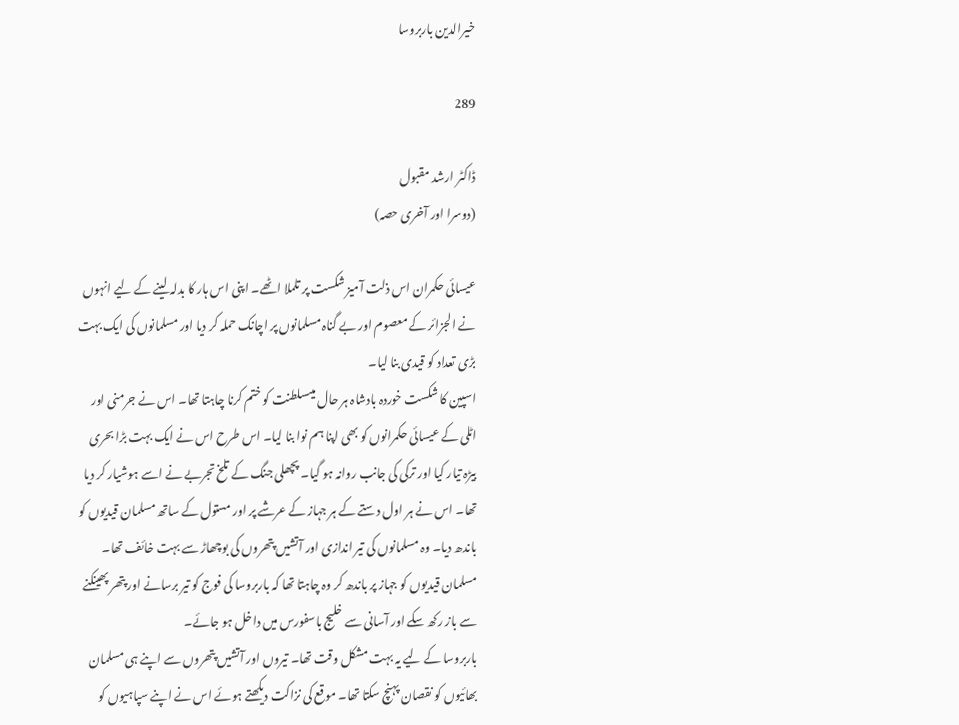خیرالدین باربروسا

289

ڈاکٹر ارشد مقبول
(دوسرا اور آخری حصہ)

عیسائی حکمران اس ذلت آمیز شکست پر تلملا اٹھے۔ اپنی اس ہار کا بدلہ لینے کے لیے انہوں نے الجزائر کے معصوم اور بے گناہ مسلمانوں پر اچانک حملہ کر دیا اور مسلمانوں کی ایک بہت بڑی تعداد کو قیدی بنا لیا۔
اسپین کا شکست خوردہ بادشاہ ہر حال میںسلطنت کو ختم کرنا چاہتا تھا۔ اس نے جرمنی اور اٹلی کے عیسائی حکمرانوں کو بھی اپنا ہم نوا بنا لیا۔ اس طرح اس نے ایک بہت بڑا بحری بیڑہ تیار کیا اور ترکی کی جانب روانہ ہو گیا۔ پچھلی جنگ کے تلخ تجربے نے اسے ہوشیار کر دیا تھا۔ اس نے ہر اول دستے کے ہر جہاز کے عرشے پر اور مستول کے ساتھ مسلمان قیدیوں کو باندھ دیا۔ وہ مسلمانوں کی تیر اندازی اور آتشیں پتھروں کی بوچھاڑ سے بہت خائف تھا۔ مسلمان قیدیوں کو جہاز پر باندھ کر وہ چاہتا تھا کہ باربروسا کی فوج کو تیر برسانے اور پتھر پھینکنے سے باز رکھ سکے اور آسانی سے خلیج باسفورس میں داخل ہو جائے۔
باربروسا کے لیے یہ بہت مشکل وقت تھا۔ تیروں اور آتشیں پتھروں سے اپنے ہی مسلمان بھائیوں کو نقصان پہنچ سکتا تھا۔ موقع کی نزاکت دیکھتے ہوئے اس نے اپنے سپاہیوں کو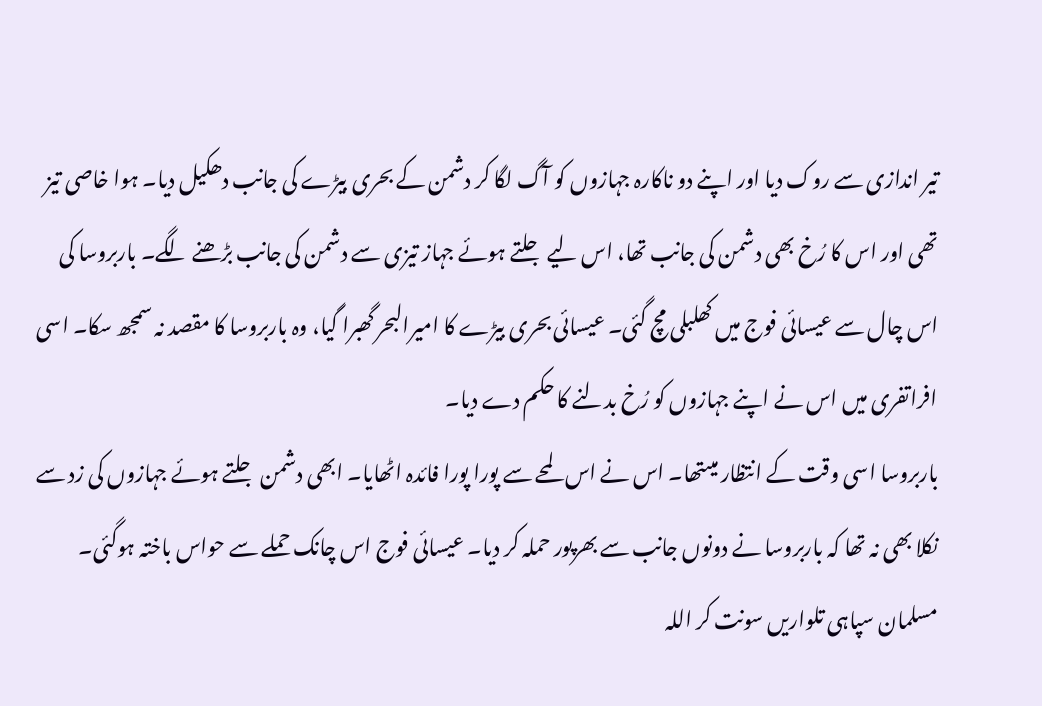تیر اندازی سے روک دیا اور اپنے دو ناکارہ جہازوں کو آگ لگا کر دشمن کے بحری بیڑے کی جانب دھکیل دیا۔ ہوا خاصی تیز تھی اور اس کا رُخ بھی دشمن کی جانب تھا، اس لیے جلتے ہوئے جہاز تیزی سے دشمن کی جانب بڑھنے لگے۔ باربروسا کی اس چال سے عیسائی فوج میں کھلبلی مچ گئی۔ عیسائی بحری بیڑے کا امیرالبحر گھبرا گیا، وہ باربروسا کا مقصد نہ سمجھ سکا۔ اسی افراتفری میں اس نے اپنے جہازوں کو رُخ بدلنے کا حکم دے دیا۔
باربروسا اسی وقت کے انتظار میںتھا۔ اس نے اس لمحے سے پورا پورا فائدہ اٹھایا۔ ابھی دشمن جلتے ہوئے جہازوں کی زد سے نکلا بھی نہ تھا کہ باربروسا نے دونوں جانب سے بھرپور حملہ کر دیا۔ عیسائی فوج اس چانک حملے سے حواس باختہ ہوگئی۔ مسلمان سپاہی تلواریں سونت کر اللہ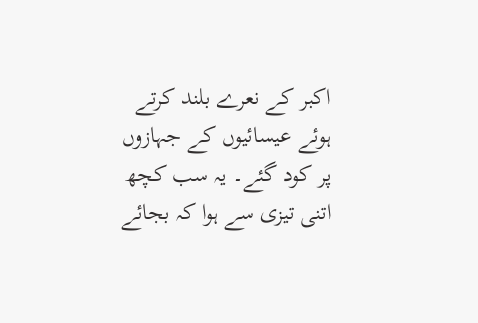اکبر کے نعرے بلند کرتے ہوئے عیسائیوں کے جہازوں پر کود گئے۔ یہ سب کچھ اتنی تیزی سے ہوا کہ بجائے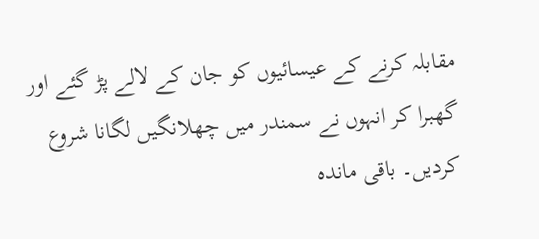مقابلہ کرنے کے عیسائیوں کو جان کے لالے پڑ گئے اور گھبرا کر انہوں نے سمندر میں چھلانگیں لگانا شروع کردیں۔ باقی ماندہ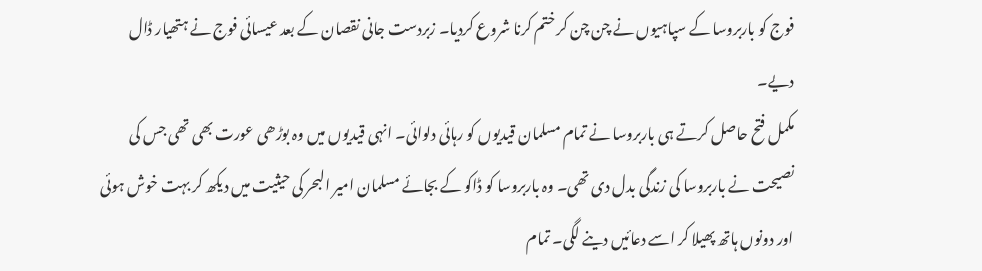فوج کو باربروسا کے سپاہیوں نے چن چن کر ختم کرنا شروع کردیا۔ زبردست جانی نقصان کے بعد عیسائی فوج نے ہتھیار ڈال دیے۔
مکمل فتح حاصل کرتے ہی باربروسا نے تمام مسلمان قیدیوں کو رہائی دلوائی۔ انہی قیدیوں میں وہ بوڑھی عورت بھی تھی جس کی نصیحت نے باربروسا کی زندگی بدل دی تھی۔ وہ باربروسا کو ڈاکو کے بجائے مسلمان امیر البحر کی حیثیت میں دیکھ کر بہت خوش ہوئی اور دونوں ہاتھ پھیلا کر اسے دعائیں دینے لگی۔ تمام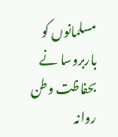مسلمانوں کو باربروسا نے بحفاظت وطن روانہ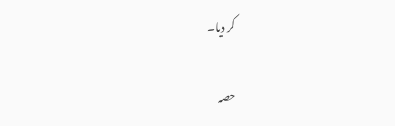کر دیا۔

حصہ